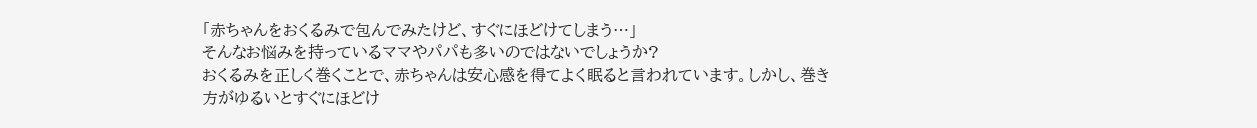「赤ちゃんをおくるみで包んでみたけど、すぐにほどけてしまう…」
そんなお悩みを持っているママやパパも多いのではないでしょうか?
おくるみを正しく巻くことで、赤ちゃんは安心感を得てよく眠ると言われています。しかし、巻き方がゆるいとすぐにほどけ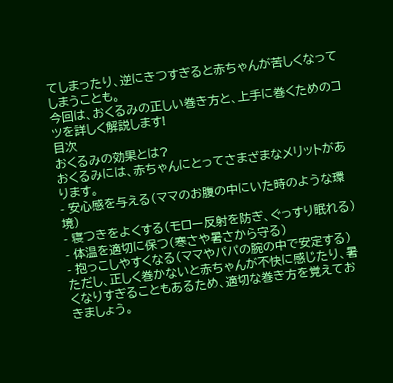てしまったり、逆にきつすぎると赤ちゃんが苦しくなってしまうことも。
今回は、おくるみの正しい巻き方と、上手に巻くためのコツを詳しく解説します!
目次
おくるみの効果とは?
おくるみには、赤ちゃんにとってさまざまなメリットがあります。
- 安心感を与える(ママのお腹の中にいた時のような環境)
- 寝つきをよくする(モロー反射を防ぎ、ぐっすり眠れる)
- 体温を適切に保つ(寒さや暑さから守る)
- 抱っこしやすくなる(ママやパパの腕の中で安定する)
ただし、正しく巻かないと赤ちゃんが不快に感じたり、暑くなりすぎることもあるため、適切な巻き方を覚えておきましょう。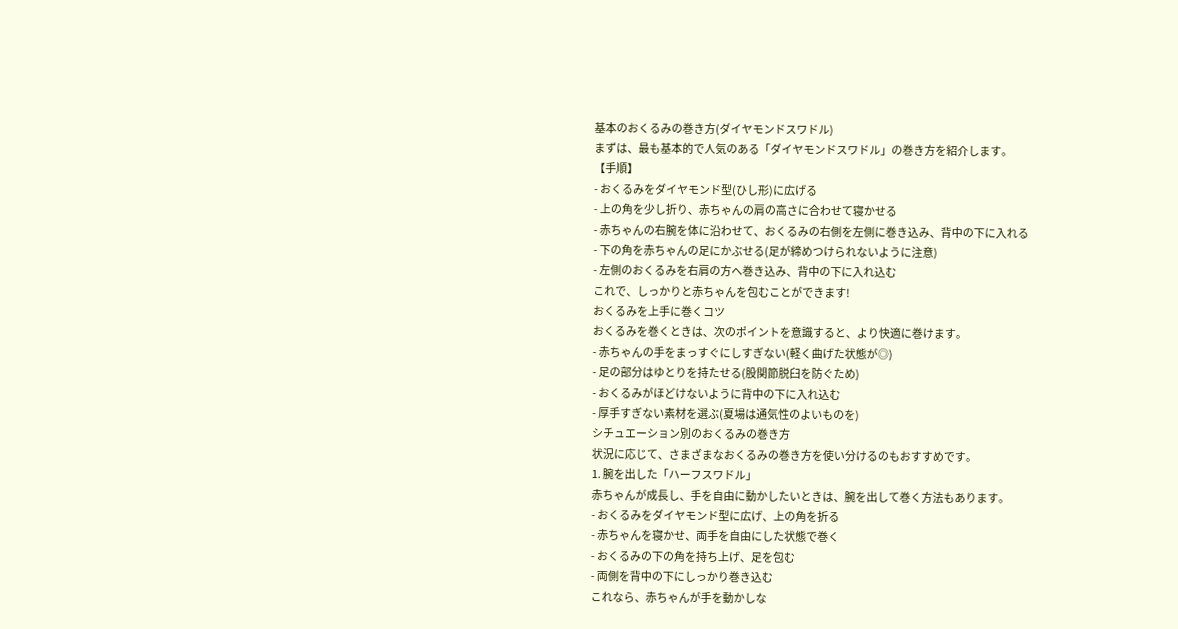基本のおくるみの巻き方(ダイヤモンドスワドル)
まずは、最も基本的で人気のある「ダイヤモンドスワドル」の巻き方を紹介します。
【手順】
- おくるみをダイヤモンド型(ひし形)に広げる
- 上の角を少し折り、赤ちゃんの肩の高さに合わせて寝かせる
- 赤ちゃんの右腕を体に沿わせて、おくるみの右側を左側に巻き込み、背中の下に入れる
- 下の角を赤ちゃんの足にかぶせる(足が締めつけられないように注意)
- 左側のおくるみを右肩の方へ巻き込み、背中の下に入れ込む
これで、しっかりと赤ちゃんを包むことができます!
おくるみを上手に巻くコツ
おくるみを巻くときは、次のポイントを意識すると、より快適に巻けます。
- 赤ちゃんの手をまっすぐにしすぎない(軽く曲げた状態が◎)
- 足の部分はゆとりを持たせる(股関節脱臼を防ぐため)
- おくるみがほどけないように背中の下に入れ込む
- 厚手すぎない素材を選ぶ(夏場は通気性のよいものを)
シチュエーション別のおくるみの巻き方
状況に応じて、さまざまなおくるみの巻き方を使い分けるのもおすすめです。
1. 腕を出した「ハーフスワドル」
赤ちゃんが成長し、手を自由に動かしたいときは、腕を出して巻く方法もあります。
- おくるみをダイヤモンド型に広げ、上の角を折る
- 赤ちゃんを寝かせ、両手を自由にした状態で巻く
- おくるみの下の角を持ち上げ、足を包む
- 両側を背中の下にしっかり巻き込む
これなら、赤ちゃんが手を動かしな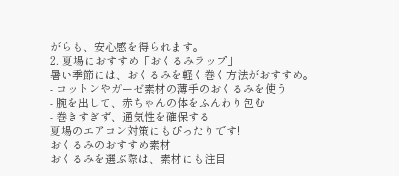がらも、安心感を得られます。
2. 夏場におすすめ「おくるみラップ」
暑い季節には、おくるみを軽く巻く方法がおすすめ。
- コットンやガーゼ素材の薄手のおくるみを使う
- 腕を出して、赤ちゃんの体をふんわり包む
- 巻きすぎず、通気性を確保する
夏場のエアコン対策にもぴったりです!
おくるみのおすすめ素材
おくるみを選ぶ際は、素材にも注目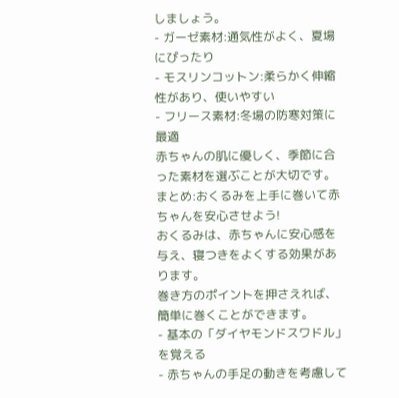しましょう。
- ガーゼ素材:通気性がよく、夏場にぴったり
- モスリンコットン:柔らかく伸縮性があり、使いやすい
- フリース素材:冬場の防寒対策に最適
赤ちゃんの肌に優しく、季節に合った素材を選ぶことが大切です。
まとめ:おくるみを上手に巻いて赤ちゃんを安心させよう!
おくるみは、赤ちゃんに安心感を与え、寝つきをよくする効果があります。
巻き方のポイントを押さえれば、簡単に巻くことができます。
- 基本の「ダイヤモンドスワドル」を覚える
- 赤ちゃんの手足の動きを考慮して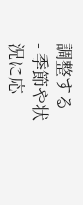調整する
- 季節や状況に応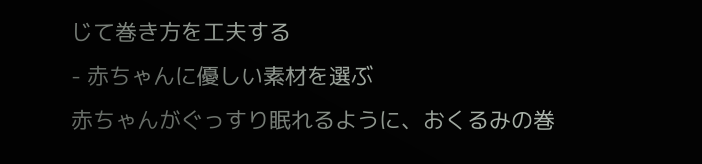じて巻き方を工夫する
- 赤ちゃんに優しい素材を選ぶ
赤ちゃんがぐっすり眠れるように、おくるみの巻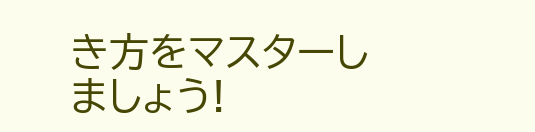き方をマスターしましょう!